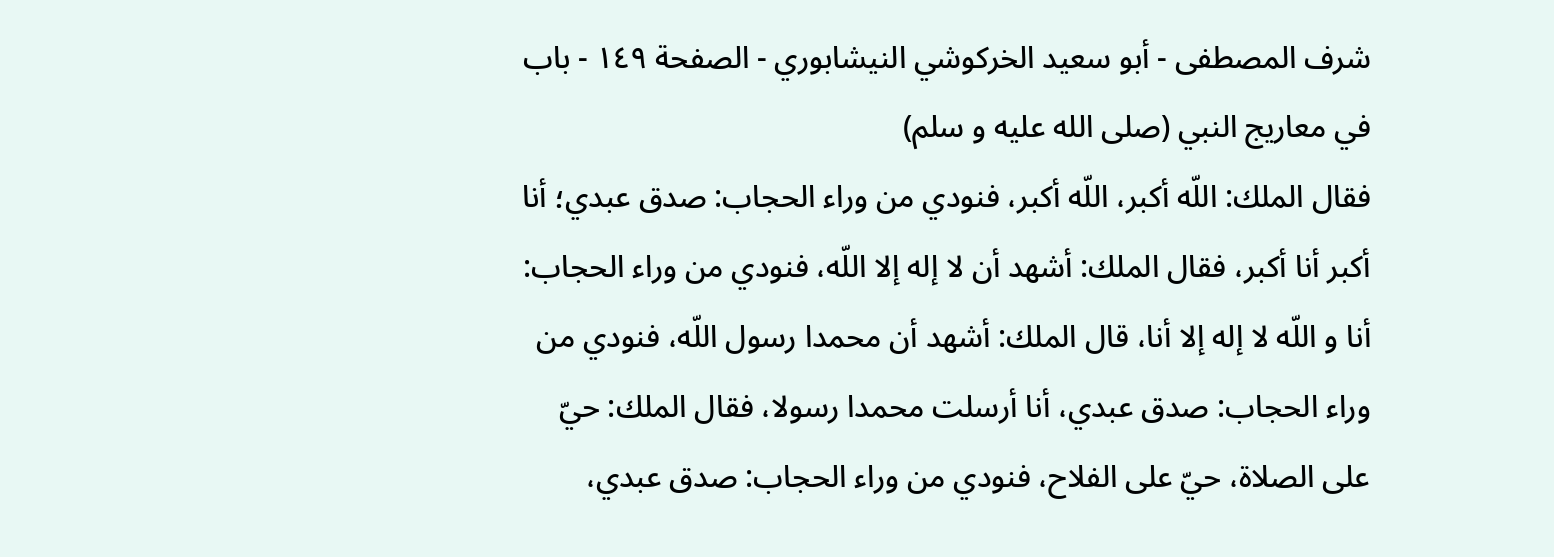شرف المصطفى - أبو سعيد الخركوشي النيشابوري - الصفحة ١٤٩ - باب في معاريج النبي (صلى الله عليه و سلم)
فقال الملك: اللّه أكبر، اللّه أكبر، فنودي من وراء الحجاب: صدق عبدي؛ أنا أكبر أنا أكبر، فقال الملك: أشهد أن لا إله إلا اللّه، فنودي من وراء الحجاب: أنا و اللّه لا إله إلا أنا، قال الملك: أشهد أن محمدا رسول اللّه، فنودي من وراء الحجاب: صدق عبدي، أنا أرسلت محمدا رسولا، فقال الملك: حيّ على الصلاة، حيّ على الفلاح، فنودي من وراء الحجاب: صدق عبدي،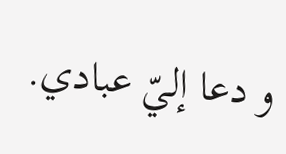و دعا إليّ عبادي.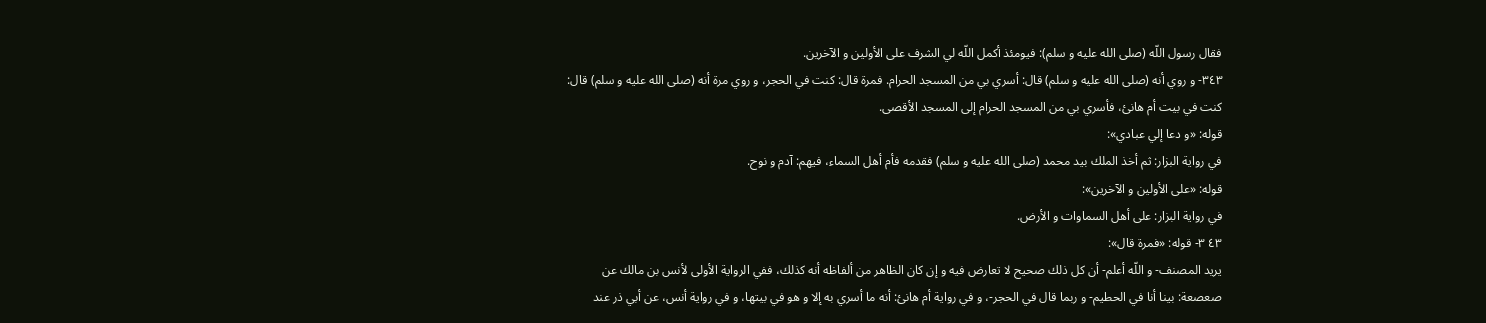فقال رسول اللّه (صلى الله عليه و سلم): فيومئذ أكمل اللّه لي الشرف على الأولين و الآخرين.
٣٤٣- و روي أنه (صلى الله عليه و سلم) قال: أسري بي من المسجد الحرام. فمرة قال: كنت في الحجر، و روي مرة أنه (صلى الله عليه و سلم) قال: كنت في بيت أم هانئ، فأسري بي من المسجد الحرام إلى المسجد الأقصى.
قوله: «و دعا إلي عبادي»:
في رواية البزار: ثم أخذ الملك بيد محمد (صلى الله عليه و سلم) فقدمه فأم أهل السماء، فيهم: آدم و نوح.
قوله: «على الأولين و الآخرين»:
في رواية البزار: على أهل السماوات و الأرض.
٤٣ ٣- قوله: «فمرة قال»:
يريد المصنف- و اللّه أعلم- أن كل ذلك صحيح لا تعارض فيه و إن كان الظاهر من ألفاظه أنه كذلك، ففي الرواية الأولى لأنس بن مالك عن صعصعة: بينا أنا في الحطيم- و ربما قال في الحجر-، و في رواية أم هانئ: أنه ما أسري به إلا و هو في بيتها، و في رواية أنس، عن أبي ذر عند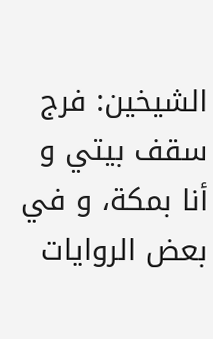الشيخين: فرج سقف بيتي و أنا بمكة، و في بعض الروايات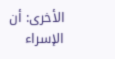الأخرى: أن الإسراء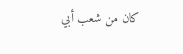كان من شعب أبي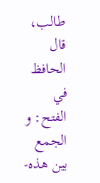طالب، قال الحافظ في الفتح: و الجمع بين هذه-